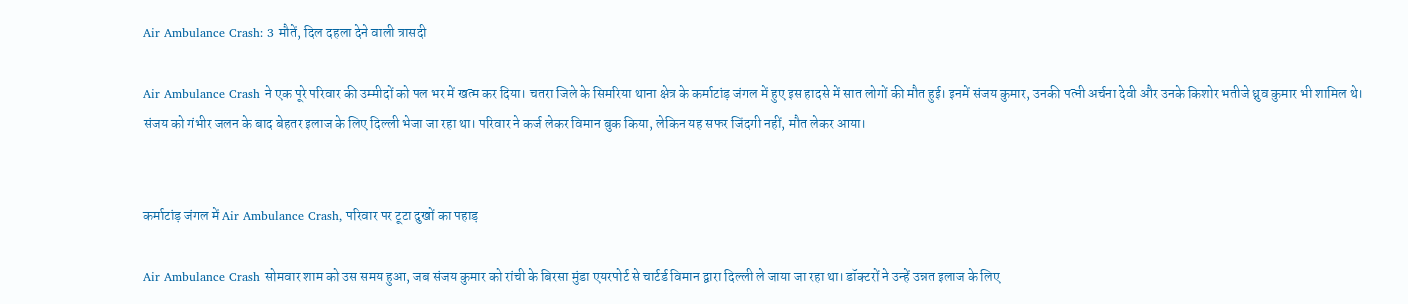Air Ambulance Crash: 3 मौतें, दिल दहला देने वाली त्रासदी

Air Ambulance Crash ने एक पूरे परिवार की उम्मीदों को पल भर में खत्म कर दिया। चतरा जिले के सिमरिया थाना क्षेत्र के कर्माटांड़ जंगल में हुए इस हादसे में सात लोगों की मौत हुई। इनमें संजय कुमार, उनकी पत्नी अर्चना देवी और उनके किशोर भतीजे ध्रुव कुमार भी शामिल थे। संजय को गंभीर जलन के बाद बेहतर इलाज के लिए दिल्ली भेजा जा रहा था। परिवार ने कर्ज लेकर विमान बुक किया, लेकिन यह सफर जिंदगी नहीं, मौत लेकर आया।


कर्माटांड़ जंगल में Air Ambulance Crash, परिवार पर टूटा दुखों का पहाड़

Air Ambulance Crash सोमवार शाम को उस समय हुआ, जब संजय कुमार को रांची के बिरसा मुंडा एयरपोर्ट से चार्टर्ड विमान द्वारा दिल्ली ले जाया जा रहा था। डॉक्टरों ने उन्हें उन्नत इलाज के लिए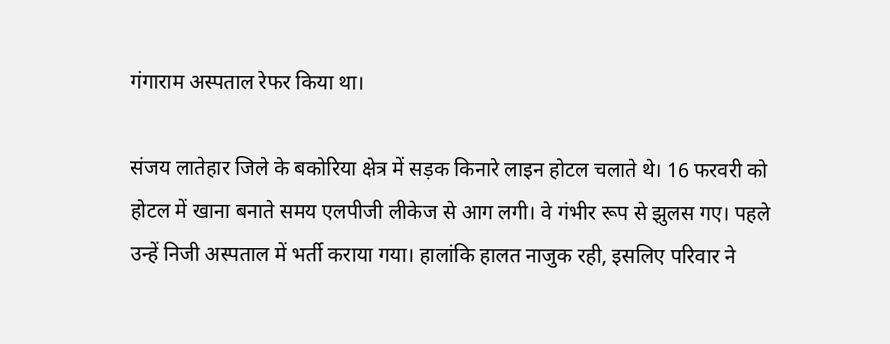गंगाराम अस्पताल रेफर किया था।

संजय लातेहार जिले के बकोरिया क्षेत्र में सड़क किनारे लाइन होटल चलाते थे। 16 फरवरी को होटल में खाना बनाते समय एलपीजी लीकेज से आग लगी। वे गंभीर रूप से झुलस गए। पहले उन्हें निजी अस्पताल में भर्ती कराया गया। हालांकि हालत नाजुक रही, इसलिए परिवार ने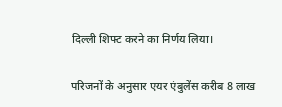दिल्ली शिफ्ट करने का निर्णय लिया।

परिजनों के अनुसार एयर एंबुलेंस करीब 8 लाख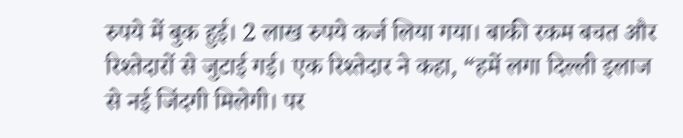रुपये में बुक हुई। 2 लाख रुपये कर्ज लिया गया। बाकी रकम बचत और रिश्तेदारों से जुटाई गई। एक रिश्तेदार ने कहा, “हमें लगा दिल्ली इलाज से नई जिंदगी मिलेगी। पर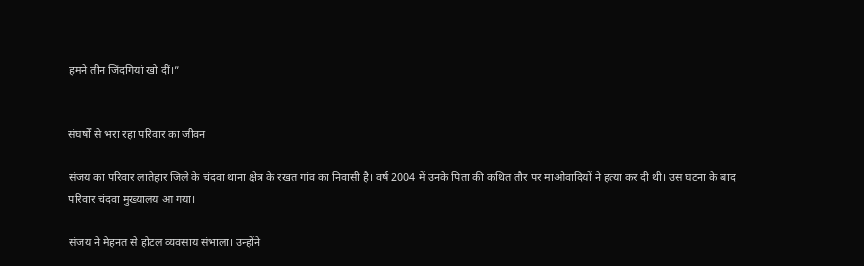हमने तीन जिंदगियां खो दीं।”


संघर्षों से भरा रहा परिवार का जीवन

संजय का परिवार लातेहार जिले के चंदवा थाना क्षेत्र के रखत गांव का निवासी है। वर्ष 2004 में उनके पिता की कथित तौर पर माओवादियों ने हत्या कर दी थी। उस घटना के बाद परिवार चंदवा मुख्यालय आ गया।

संजय ने मेहनत से होटल व्यवसाय संभाला। उन्होंने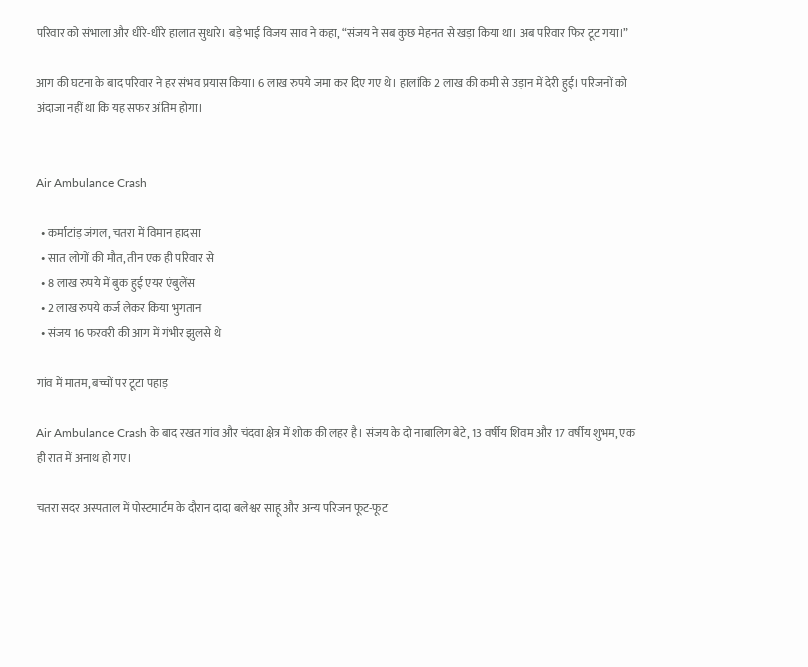परिवार को संभाला और धीरे-धीरे हालात सुधारे। बड़े भाई विजय साव ने कहा, “संजय ने सब कुछ मेहनत से खड़ा किया था। अब परिवार फिर टूट गया।”

आग की घटना के बाद परिवार ने हर संभव प्रयास किया। 6 लाख रुपये जमा कर दिए गए थे। हालांकि 2 लाख की कमी से उड़ान में देरी हुई। परिजनों को अंदाजा नहीं था कि यह सफर अंतिम होगा।


Air Ambulance Crash

  • कर्माटांड़ जंगल, चतरा में विमान हादसा
  • सात लोगों की मौत, तीन एक ही परिवार से
  • 8 लाख रुपये में बुक हुई एयर एंबुलेंस
  • 2 लाख रुपये कर्ज लेकर किया भुगतान
  • संजय 16 फरवरी की आग में गंभीर झुलसे थे

गांव में मातम, बच्चों पर टूटा पहाड़

Air Ambulance Crash के बाद रखत गांव और चंदवा क्षेत्र में शोक की लहर है। संजय के दो नाबालिग बेटे, 13 वर्षीय शिवम और 17 वर्षीय शुभम, एक ही रात में अनाथ हो गए।

चतरा सदर अस्पताल में पोस्टमार्टम के दौरान दादा बलेश्वर साहू और अन्य परिजन फूट-फूट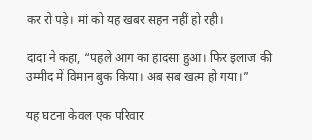कर रो पड़े। मां को यह खबर सहन नहीं हो रही।

दादा ने कहा, “पहले आग का हादसा हुआ। फिर इलाज की उम्मीद में विमान बुक किया। अब सब खत्म हो गया।”

यह घटना केवल एक परिवार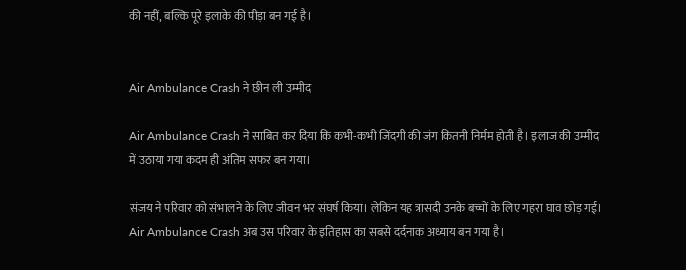की नहीं, बल्कि पूरे इलाके की पीड़ा बन गई है।


Air Ambulance Crash ने छीन ली उम्मीद

Air Ambulance Crash ने साबित कर दिया कि कभी-कभी जिंदगी की जंग कितनी निर्मम होती है। इलाज की उम्मीद में उठाया गया कदम ही अंतिम सफर बन गया।

संजय ने परिवार को संभालने के लिए जीवन भर संघर्ष किया। लेकिन यह त्रासदी उनके बच्चों के लिए गहरा घाव छोड़ गई। Air Ambulance Crash अब उस परिवार के इतिहास का सबसे दर्दनाक अध्याय बन गया है।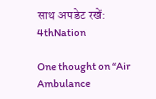साथ अपडेट रखें: 4thNation

One thought on “Air Ambulance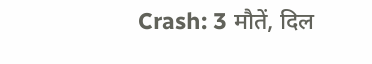Crash: 3 मौतें, दिल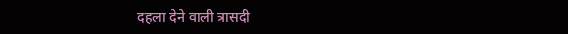दहला देने वाली त्रासदी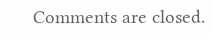Comments are closed.